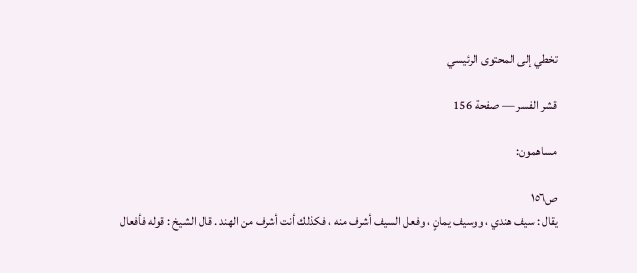تخطي إلى المحتوى الرئيسي

قشر الفسر — صفحة 156

مساهمون:

ص١٥٦
يقال : سيف هندي ، ووسيف يمانٍ ، وفعل السيف أشرف منه ، فكذلك أنت أشرف من الهند . قال الشيخ : قوله فأفعال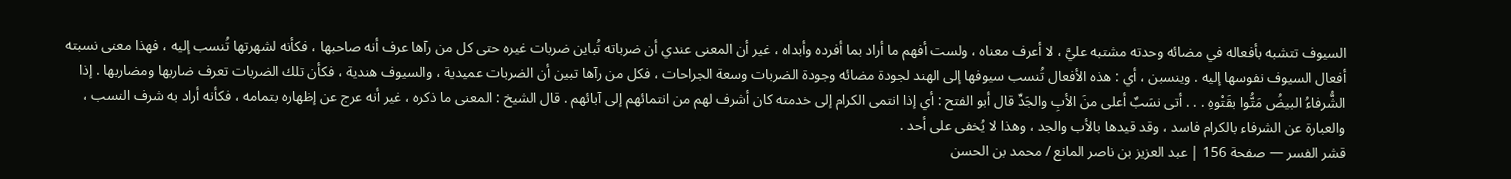السيوف تتشبه بأفعاله في مضائه وحدته مشتبه عليَّ ، لا أعرف معناه ، ولست أفهم ما أراد بما أفرده وأبداه ، غير أن المعنى عندي أن ضرباته تُباين ضربات غيره حتى كل من رآها عرف أنه صاحبها ، فكأنه لشهرتها تُنسب إليه ، فهذا معنى نسبته أفعال السيوف نفوسها إليه . وينسبن ، أي : هذه الأفعال تُنسب سيوفها إلى الهند لجودة مضائه وجودة الضربات وسعة الجراحات ، فكل من رآها تبين أن الضربات عميدية ، والسيوف هندية ، فكأن تلك الضربات تعرف ضاربها ومضاربها . إذا الشُّرفاءُ البيضُ مَتُّوا بقَتْوهِ . . . أتى نسَبٌ أعلى منَ الأبِ والجَدِّ قال أبو الفتح : أي إذا انتمى الكرام إلى خدمته كان أشرف لهم من انتمائهم إلى آبائهم . قال الشيخ : المعنى ما ذكره ، غير أنه عرج عن إظهاره بتمامه ، فكأنه أراد به شرف النسب ، والعبارة عن الشرفاء بالكرام فاسد ، وقد قيدها بالأب والجد ، وهذا لا يُخفى على أحد .
قشر الفسر — صفحة 156 | عبد العزيز بن ناصر المانع / محمد بن الحسن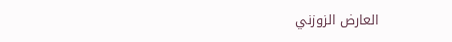العارض الزوزني